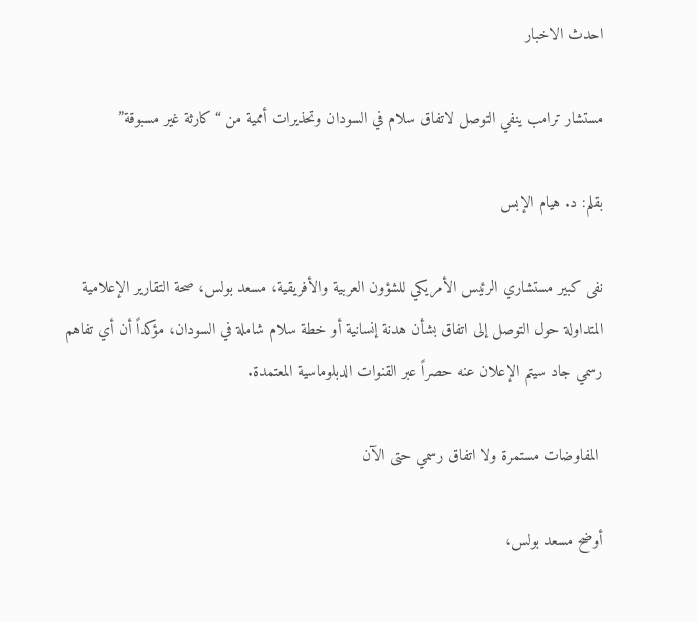احدث الاخبار

مستشار ترامب ينفي التوصل لاتفاق سلام في السودان وتحذيرات أممية من “كارثة غير مسبوقة”

بقلم: د. هيام الإبس

نفى كبير مستشاري الرئيس الأمريكي للشؤون العربية والأفريقية، مسعد بولس، صحة التقارير الإعلامية المتداولة حول التوصل إلى اتفاق بشأن هدنة إنسانية أو خطة سلام شاملة في السودان، مؤكداً أن أي تفاهم رسمي جاد سيتم الإعلان عنه حصراً عبر القنوات الدبلوماسية المعتمدة.

 المفاوضات مستمرة ولا اتفاق رسمي حتى الآن

أوضح مسعد بولس،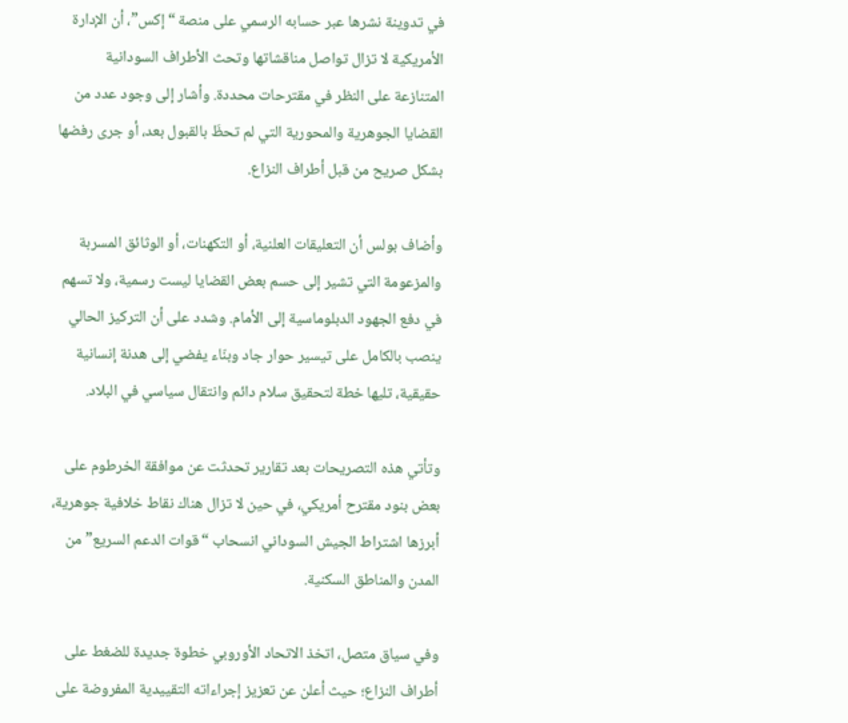في تدوينة نشرها عبر حسابه الرسمي على منصة “إكس”، أن الإدارة الأمريكية لا تزال تواصل مناقشاتها وتحث الأطراف السودانية المتنازعة على النظر في مقترحات محددة. وأشار إلى وجود عدد من القضايا الجوهرية والمحورية التي لم تحظَ بالقبول بعد، أو جرى رفضها بشكل صريح من قبل أطراف النزاع.

وأضاف بولس أن التعليقات العلنية، أو التكهنات، أو الوثائق المسربة والمزعومة التي تشير إلى حسم بعض القضايا ليست رسمية، ولا تسهم في دفع الجهود الدبلوماسية إلى الأمام. وشدد على أن التركيز الحالي ينصب بالكامل على تيسير حوار جاد وبنّاء يفضي إلى هدنة إنسانية حقيقية، تليها خطة لتحقيق سلام دائم وانتقال سياسي في البلاد.

وتأتي هذه التصريحات بعد تقارير تحدثت عن موافقة الخرطوم على بعض بنود مقترح أمريكي، في حين لا تزال هناك نقاط خلافية جوهرية، أبرزها اشتراط الجيش السوداني انسحاب “قوات الدعم السريع” من المدن والمناطق السكنية.

وفي سياق متصل، اتخذ الاتحاد الأوروبي خطوة جديدة للضغط على أطراف النزاع؛ حيث أعلن عن تعزيز إجراءاته التقييدية المفروضة على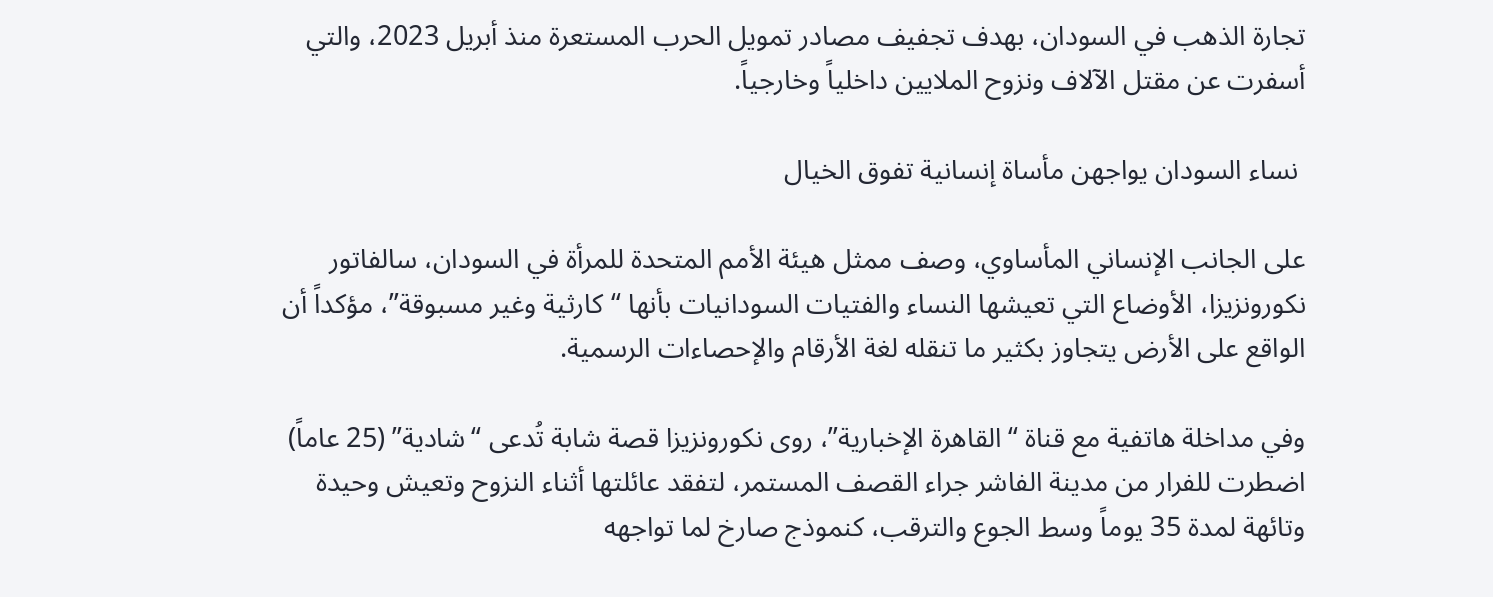تجارة الذهب في السودان، بهدف تجفيف مصادر تمويل الحرب المستعرة منذ أبريل 2023، والتي أسفرت عن مقتل الآلاف ونزوح الملايين داخلياً وخارجياً.

 نساء السودان يواجهن مأساة إنسانية تفوق الخيال

على الجانب الإنساني المأساوي، وصف ممثل هيئة الأمم المتحدة للمرأة في السودان، سالفاتور نكورونزيزا، الأوضاع التي تعيشها النساء والفتيات السودانيات بأنها “كارثية وغير مسبوقة”، مؤكداً أن الواقع على الأرض يتجاوز بكثير ما تنقله لغة الأرقام والإحصاءات الرسمية.

وفي مداخلة هاتفية مع قناة “القاهرة الإخبارية”، روى نكورونزيزا قصة شابة تُدعى “شادية” (25 عاماً) اضطرت للفرار من مدينة الفاشر جراء القصف المستمر، لتفقد عائلتها أثناء النزوح وتعيش وحيدة وتائهة لمدة 35 يوماً وسط الجوع والترقب، كنموذج صارخ لما تواجهه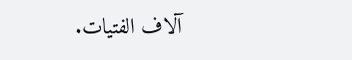آلاف الفتيات.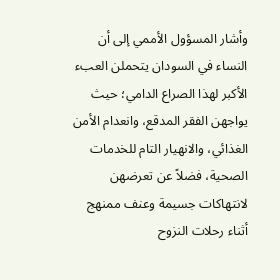وأشار المسؤول الأممي إلى أن النساء في السودان يتحملن العبء الأكبر لهذا الصراع الدامي؛ حيث يواجهن الفقر المدقع، وانعدام الأمن الغذائي، والانهيار التام للخدمات الصحية، فضلاً عن تعرضهن لانتهاكات جسيمة وعنف ممنهج أثناء رحلات النزوح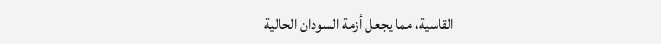القاسية، مما يجعل أزمة السودان الحالية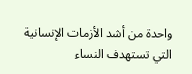واحدة من أشد الأزمات الإنسانية التي تستهدف النساء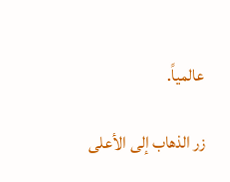عالمياً.

زر الذهاب إلى الأعلى